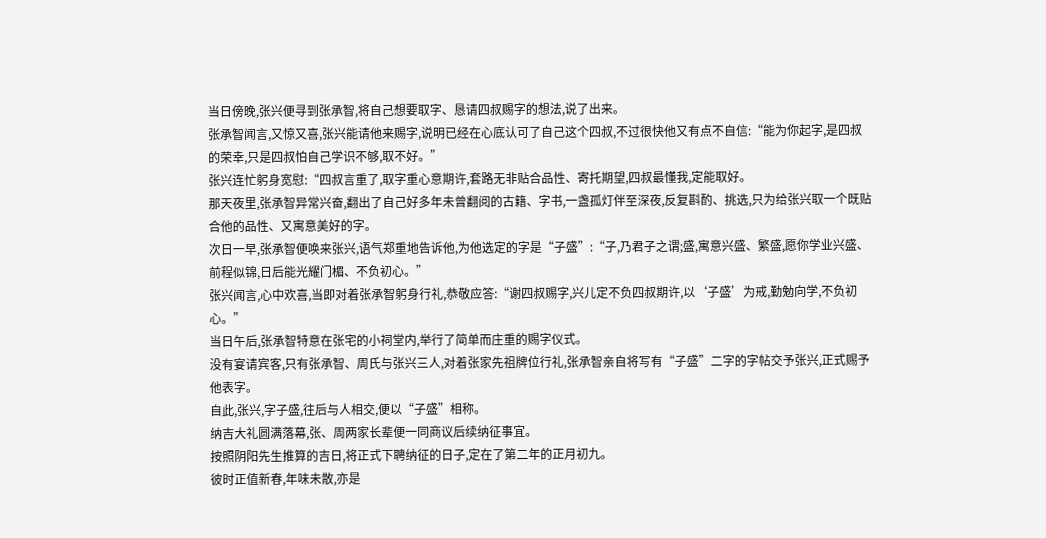当日傍晚,张兴便寻到张承智,将自己想要取字、恳请四叔赐字的想法,说了出来。
张承智闻言,又惊又喜,张兴能请他来赐字,说明已经在心底认可了自己这个四叔,不过很快他又有点不自信:“能为你起字,是四叔的荣幸,只是四叔怕自己学识不够,取不好。”
张兴连忙躬身宽慰:“四叔言重了,取字重心意期许,套路无非贴合品性、寄托期望,四叔最懂我,定能取好。
那天夜里,张承智异常兴奋,翻出了自己好多年未曾翻阅的古籍、字书,一盏孤灯伴至深夜,反复斟酌、挑选,只为给张兴取一个既贴合他的品性、又寓意美好的字。
次日一早,张承智便唤来张兴,语气郑重地告诉他,为他选定的字是“子盛”:“子,乃君子之谓;盛,寓意兴盛、繁盛,愿你学业兴盛、前程似锦,日后能光耀门楣、不负初心。”
张兴闻言,心中欢喜,当即对着张承智躬身行礼,恭敬应答:“谢四叔赐字,兴儿定不负四叔期许,以‘子盛’为戒,勤勉向学,不负初心。”
当日午后,张承智特意在张宅的小祠堂内,举行了简单而庄重的赐字仪式。
没有宴请宾客,只有张承智、周氏与张兴三人,对着张家先祖牌位行礼,张承智亲自将写有“子盛”二字的字帖交予张兴,正式赐予他表字。
自此,张兴,字子盛,往后与人相交,便以“子盛”相称。
纳吉大礼圆满落幕,张、周两家长辈便一同商议后续纳征事宜。
按照阴阳先生推算的吉日,将正式下聘纳征的日子,定在了第二年的正月初九。
彼时正值新春,年味未散,亦是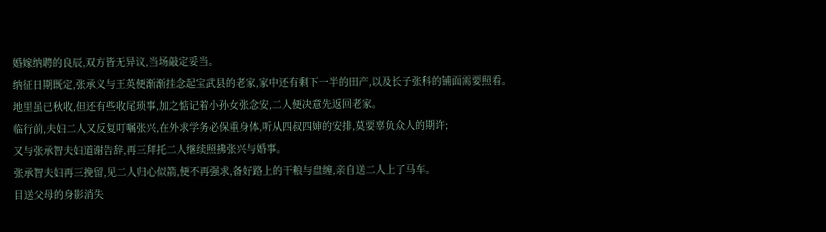婚嫁纳聘的良辰,双方皆无异议,当场敲定妥当。
纳征日期既定,张承义与王英便渐渐挂念起宝武县的老家,家中还有剩下一半的田产,以及长子张科的铺面需要照看。
地里虽已秋收,但还有些收尾琐事,加之惦记着小孙女张念安,二人便决意先返回老家。
临行前,夫妇二人又反复叮嘱张兴,在外求学务必保重身体,听从四叔四婶的安排,莫要辜负众人的期许;
又与张承智夫妇道谢告辞,再三拜托二人继续照拂张兴与婚事。
张承智夫妇再三挽留,见二人归心似箭,便不再强求,备好路上的干粮与盘缠,亲自送二人上了马车。
目送父母的身影消失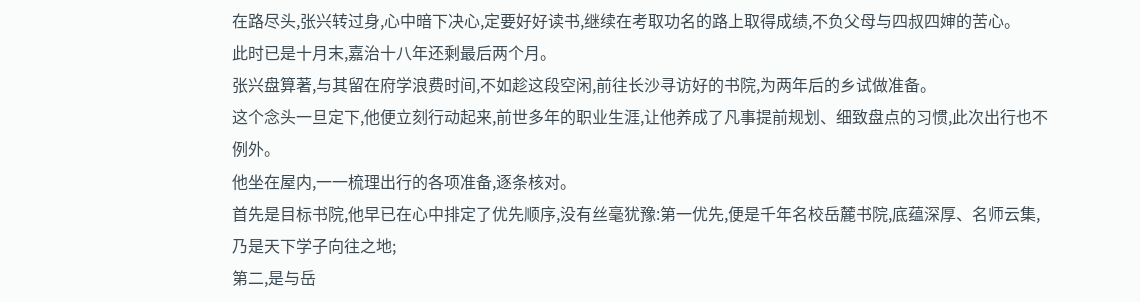在路尽头,张兴转过身,心中暗下决心,定要好好读书,继续在考取功名的路上取得成绩,不负父母与四叔四婶的苦心。
此时已是十月末,嘉治十八年还剩最后两个月。
张兴盘算著,与其留在府学浪费时间,不如趁这段空闲,前往长沙寻访好的书院,为两年后的乡试做准备。
这个念头一旦定下,他便立刻行动起来,前世多年的职业生涯,让他养成了凡事提前规划、细致盘点的习惯,此次出行也不例外。
他坐在屋内,一一梳理出行的各项准备,逐条核对。
首先是目标书院,他早已在心中排定了优先顺序,没有丝毫犹豫:第一优先,便是千年名校岳麓书院,底蕴深厚、名师云集,乃是天下学子向往之地;
第二,是与岳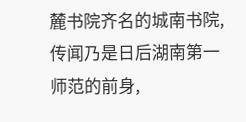麓书院齐名的城南书院,传闻乃是日后湖南第一师范的前身,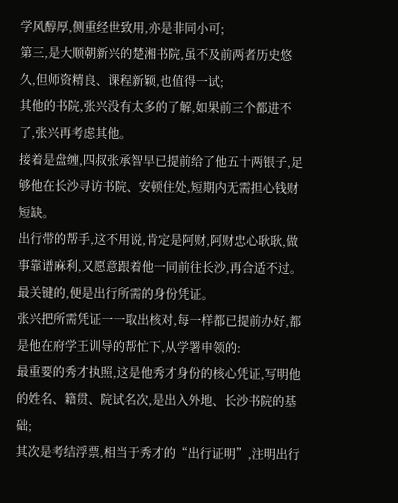学风醇厚,侧重经世致用,亦是非同小可;
第三,是大顺朝新兴的楚湘书院,虽不及前两者历史悠久,但师资精良、课程新颖,也值得一试;
其他的书院,张兴没有太多的了解,如果前三个都进不了,张兴再考虑其他。
接着是盘缠,四叔张承智早已提前给了他五十两银子,足够他在长沙寻访书院、安顿住处,短期内无需担心钱财短缺。
出行带的帮手,这不用说,肯定是阿财,阿财忠心耿耿,做事靠谱麻利,又愿意跟着他一同前往长沙,再合适不过。
最关键的,便是出行所需的身份凭证。
张兴把所需凭证一一取出核对,每一样都已提前办好,都是他在府学王训导的帮忙下,从学署申领的:
最重要的秀才执照,这是他秀才身份的核心凭证,写明他的姓名、籍贯、院试名次,是出入外地、长沙书院的基础;
其次是考结浮票,相当于秀才的“出行证明”,注明出行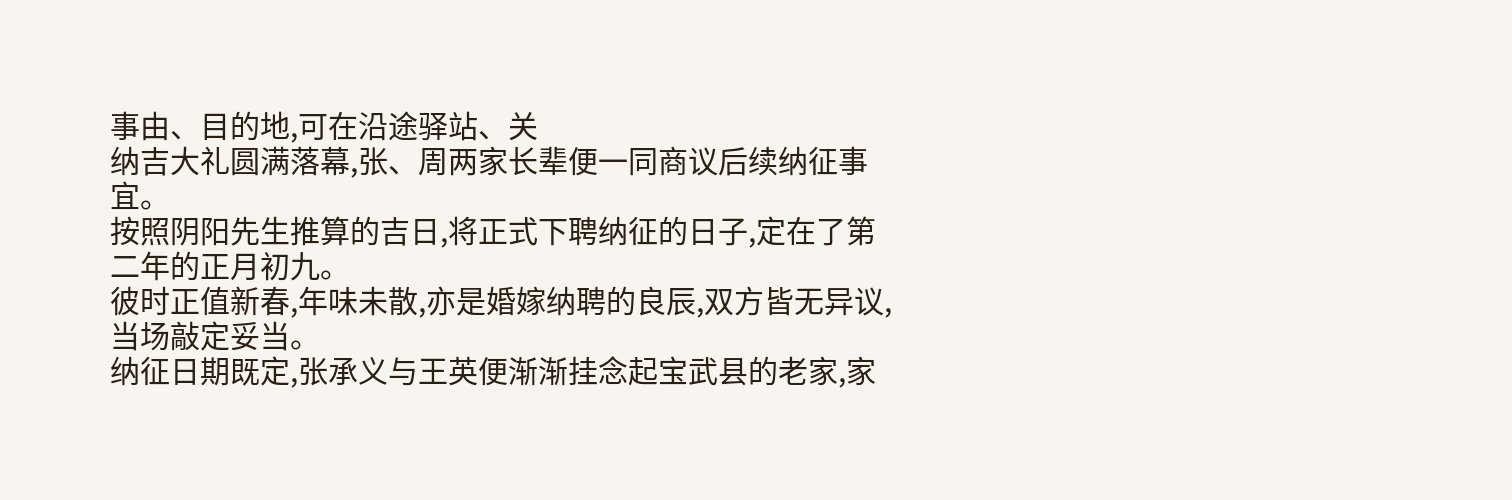事由、目的地,可在沿途驿站、关
纳吉大礼圆满落幕,张、周两家长辈便一同商议后续纳征事宜。
按照阴阳先生推算的吉日,将正式下聘纳征的日子,定在了第二年的正月初九。
彼时正值新春,年味未散,亦是婚嫁纳聘的良辰,双方皆无异议,当场敲定妥当。
纳征日期既定,张承义与王英便渐渐挂念起宝武县的老家,家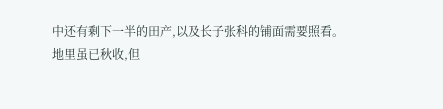中还有剩下一半的田产,以及长子张科的铺面需要照看。
地里虽已秋收,但